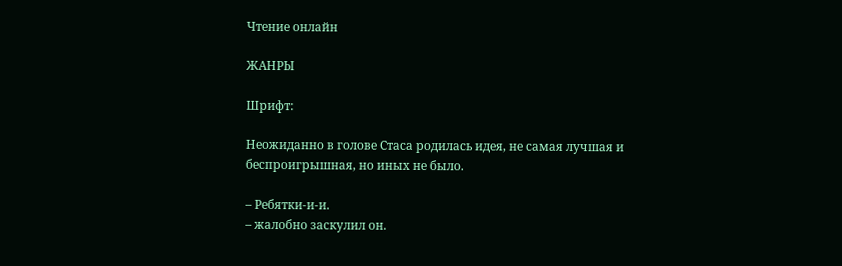Чтение онлайн

ЖАНРЫ

Шрифт:

Неожиданно в голове Стаса родилась идея, не самая лучшая и беспроигрышная, но иных не было.

– Ребятки-и-и.
– жалобно заскулил он.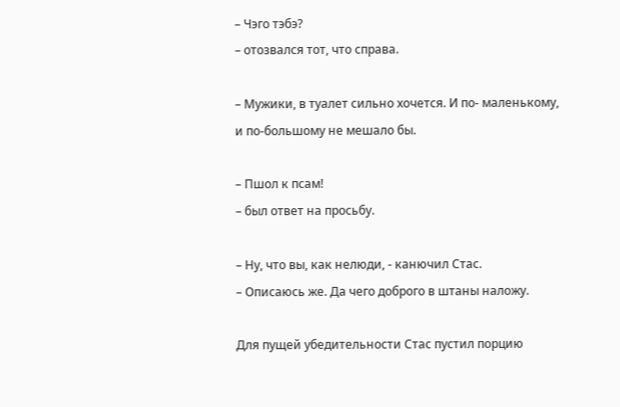– Чэго тэбэ?
– отозвался тот, что справа.

– Мужики, в туалет сильно хочется. И по- маленькому, и по-большому не мешало бы.

– Пшол к псам!
– был ответ на просьбу.

– Ну, что вы, как нелюди, - канючил Стас.
– Описаюсь же. Да чего доброго в штаны наложу.

Для пущей убедительности Стас пустил порцию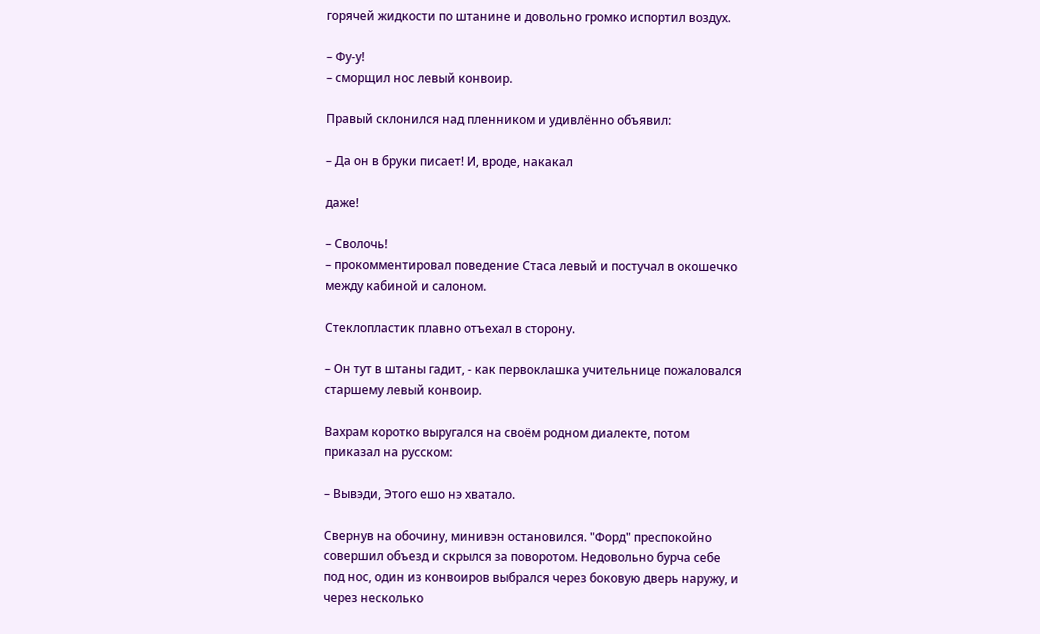горячей жидкости по штанине и довольно громко испортил воздух.

– Фу-у!
– сморщил нос левый конвоир.

Правый склонился над пленником и удивлённо объявил:

– Да он в бруки писает! И, вроде, накакал

даже!

– Сволочь!
– прокомментировал поведение Стаса левый и постучал в окошечко между кабиной и салоном.

Стеклопластик плавно отъехал в сторону.

– Он тут в штаны гадит, - как первоклашка учительнице пожаловался старшему левый конвоир.

Вахрам коротко выругался на своём родном диалекте, потом приказал на русском:

– Вывэди, Этого ешо нэ хватало.

Свернув на обочину, минивэн остановился. "Форд" преспокойно совершил объезд и скрылся за поворотом. Недовольно бурча себе под нос, один из конвоиров выбрался через боковую дверь наружу, и через несколько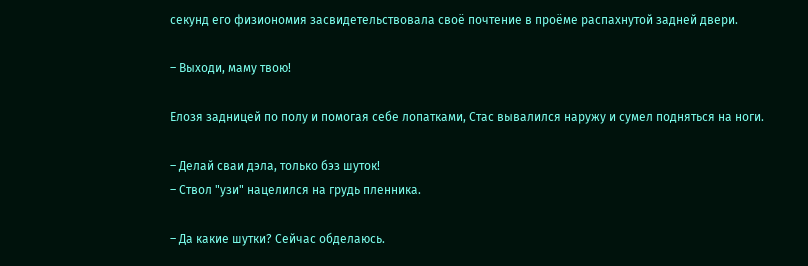секунд его физиономия засвидетельствовала своё почтение в проёме распахнутой задней двери.

– Выходи, маму твою!

Елозя задницей по полу и помогая себе лопатками, Стас вывалился наружу и сумел подняться на ноги.

– Делай сваи дэла, только бэз шуток!
– Ствол "узи" нацелился на грудь пленника.

– Да какие шутки? Сейчас обделаюсь.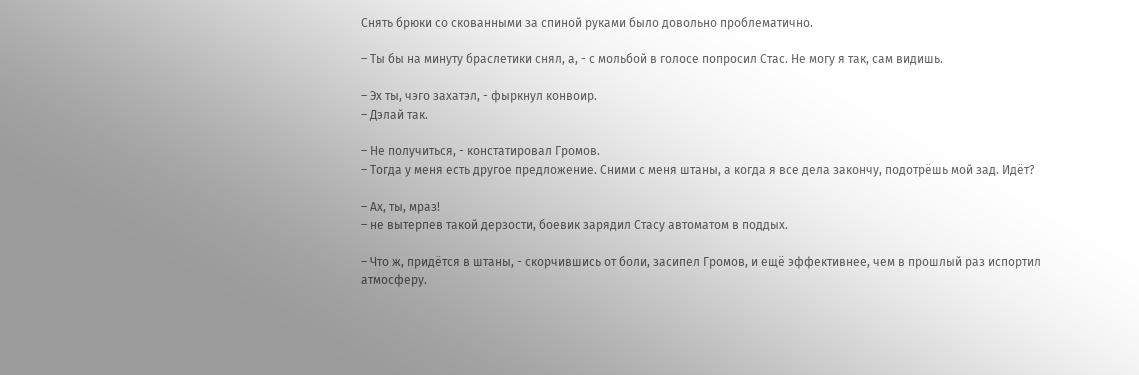Снять брюки со скованными за спиной руками было довольно проблематично.

– Ты бы на минуту браслетики снял, а, - с мольбой в голосе попросил Стас. Не могу я так, сам видишь.

– Эх ты, чэго захатэл, - фыркнул конвоир.
– Дэлай так.

– Не получиться, - констатировал Громов.
– Тогда у меня есть другое предложение. Сними с меня штаны, а когда я все дела закончу, подотрёшь мой зад. Идёт?

– Ах, ты, мраз!
– не вытерпев такой дерзости, боевик зарядил Стасу автоматом в поддых.

– Что ж, придётся в штаны, - скорчившись от боли, засипел Громов, и ещё эффективнее, чем в прошлый раз испортил атмосферу.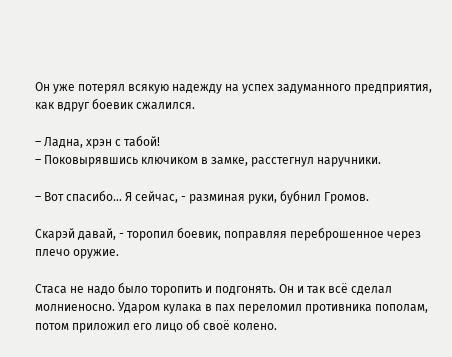Он уже потерял всякую надежду на успех задуманного предприятия, как вдруг боевик сжалился.

– Ладна, хрэн с табой!
– Поковырявшись ключиком в замке, расстегнул наручники.

– Вот спасибо... Я сейчас, - разминая руки, бубнил Громов.

Скарэй давай, - торопил боевик, поправляя переброшенное через плечо оружие.

Стаса не надо было торопить и подгонять. Он и так всё сделал молниеносно. Ударом кулака в пах переломил противника пополам, потом приложил его лицо об своё колено.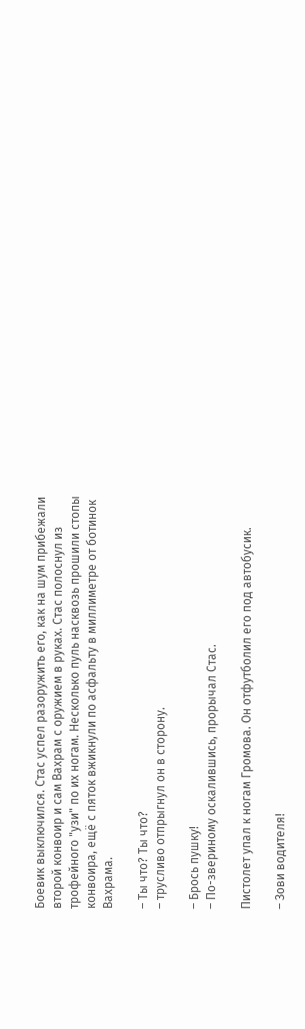Боевик выключился. Стас успел разоружить его, как на шум прибежали второй конвоир и сам Вахрам с оружием в руках. Стас полоснул из трофейного "узи" по их ногам. Несколько пуль насквозь прошили стопы конвоира, ещё с пяток вжикнули по асфальту в миллиметре от ботинок Вахрама.

– Ты что? Ты что?
– трусливо отпрыгнул он в сторону.

– Брось пушку!
– По-звериному оскалившись, прорычал Стас.

Пистолет упал к ногам Громова. Он отфутболил его под автобусик.

– Зови водителя!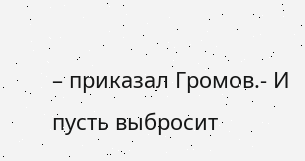– приказал Громов.- И пусть выбросит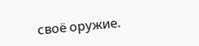своё оружие.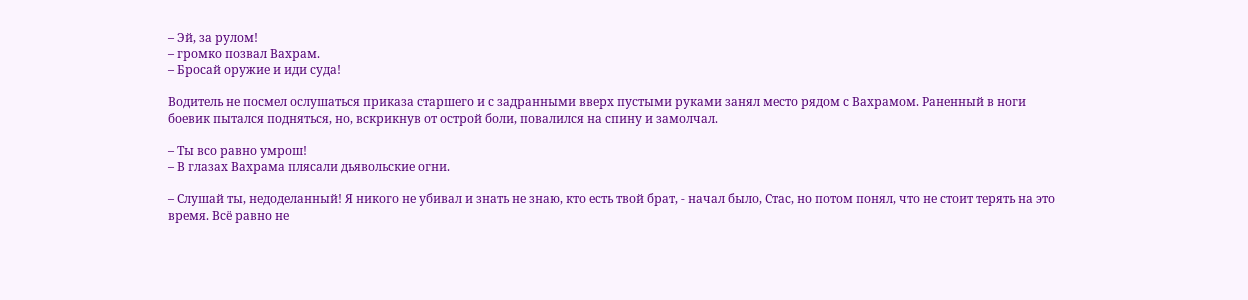– Эй, за рулом!
– громко позвал Вахрам.
– Бросай оружие и иди суда!

Водитель не посмел ослушаться приказа старшего и с задранными вверх пустыми руками занял место рядом с Вахрамом. Раненный в ноги боевик пытался подняться, но, вскрикнув от острой боли, повалился на спину и замолчал.

– Ты всо равно умрош!
– В глазах Вахрама плясали дьявольские огни.

– Слушай ты, недоделанный! Я никого не убивал и знать не знаю, кто есть твой брат, - начал было, Стас, но потом понял, что не стоит терять на это время. Всё равно не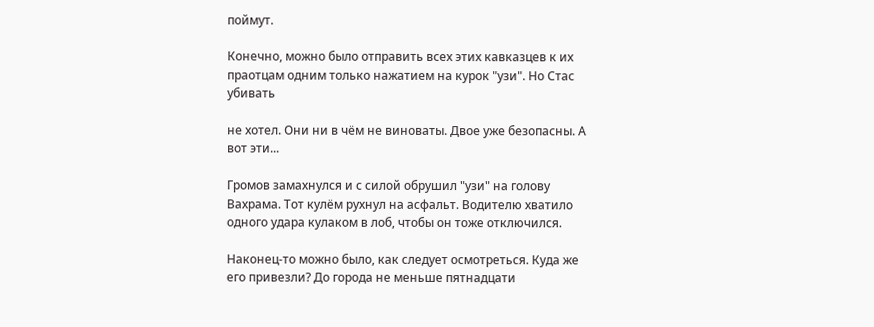поймут.

Конечно, можно было отправить всех этих кавказцев к их праотцам одним только нажатием на курок "узи". Но Стас убивать

не хотел. Они ни в чём не виноваты. Двое уже безопасны. А вот эти...

Громов замахнулся и с силой обрушил "узи" на голову Вахрама. Тот кулём рухнул на асфальт. Водителю хватило одного удара кулаком в лоб, чтобы он тоже отключился.

Наконец-то можно было, как следует осмотреться. Куда же его привезли? До города не меньше пятнадцати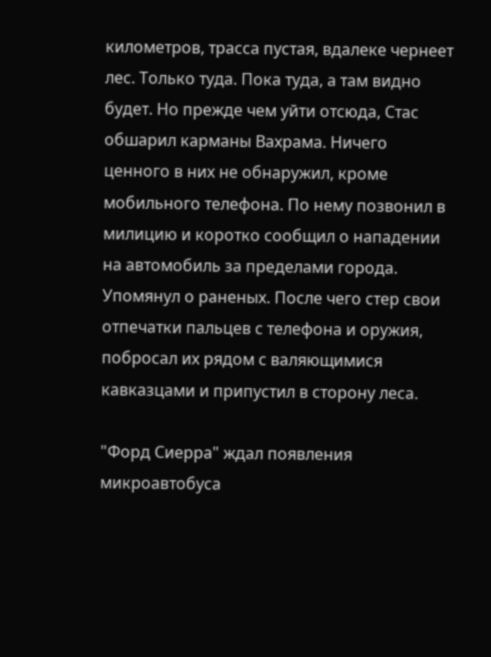километров, трасса пустая, вдалеке чернеет лес. Только туда. Пока туда, а там видно будет. Но прежде чем уйти отсюда, Стас обшарил карманы Вахрама. Ничего ценного в них не обнаружил, кроме мобильного телефона. По нему позвонил в милицию и коротко сообщил о нападении на автомобиль за пределами города. Упомянул о раненых. После чего стер свои отпечатки пальцев с телефона и оружия, побросал их рядом с валяющимися кавказцами и припустил в сторону леса.

"Форд Сиерра" ждал появления микроавтобуса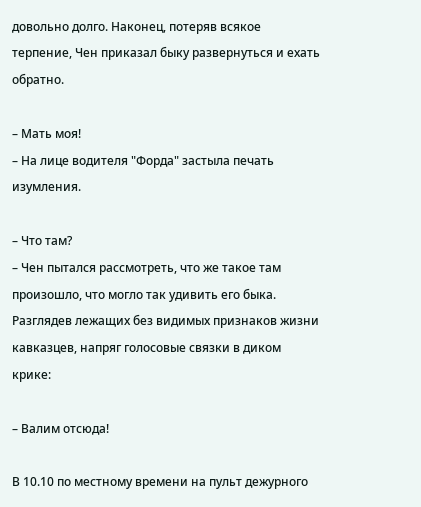довольно долго. Наконец, потеряв всякое терпение, Чен приказал быку развернуться и ехать обратно.

– Мать моя!
– На лице водителя "Форда" застыла печать изумления.

– Что там?
– Чен пытался рассмотреть, что же такое там произошло, что могло так удивить его быка. Разглядев лежащих без видимых признаков жизни кавказцев, напряг голосовые связки в диком крике:

– Валим отсюда!

В 10.10 по местному времени на пульт дежурного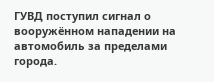ГУВД поступил сигнал о вооружённом нападении на автомобиль за пределами города.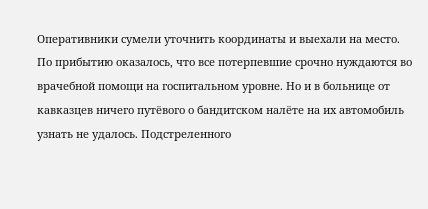Оперативники сумели уточнить координаты и выехали на место. По прибытию оказалось, что все потерпевшие срочно нуждаются во врачебной помощи на госпитальном уровне. Но и в больнице от кавказцев ничего путёвого о бандитском налёте на их автомобиль узнать не удалось. Подстреленного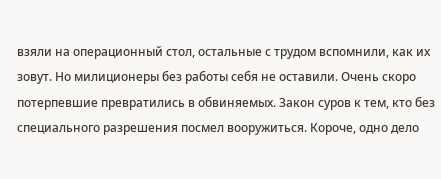взяли на операционный стол, остальные с трудом вспомнили, как их зовут. Но милиционеры без работы себя не оставили. Очень скоро потерпевшие превратились в обвиняемых. Закон суров к тем, кто без специального разрешения посмел вооружиться. Короче, одно дело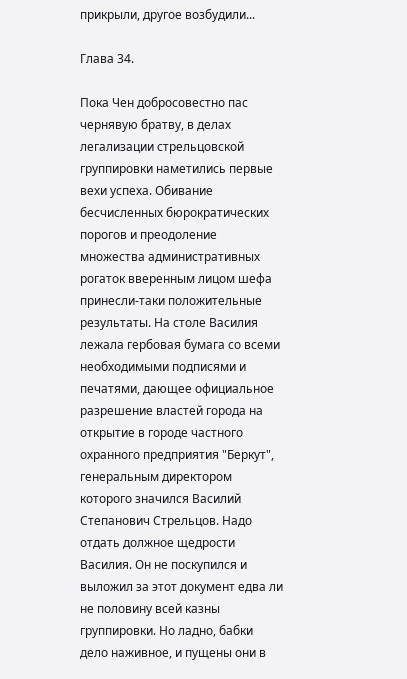прикрыли, другое возбудили...

Глава 34.

Пока Чен добросовестно пас чернявую братву, в делах легализации стрельцовской группировки наметились первые вехи успеха. Обивание бесчисленных бюрократических порогов и преодоление множества административных рогаток вверенным лицом шефа принесли-таки положительные результаты. На столе Василия лежала гербовая бумага со всеми необходимыми подписями и печатями, дающее официальное разрешение властей города на открытие в городе частного охранного предприятия "Беркут", генеральным директором которого значился Василий Степанович Стрельцов. Надо отдать должное щедрости Василия. Он не поскупился и выложил за этот документ едва ли не половину всей казны группировки. Но ладно, бабки дело наживное, и пущены они в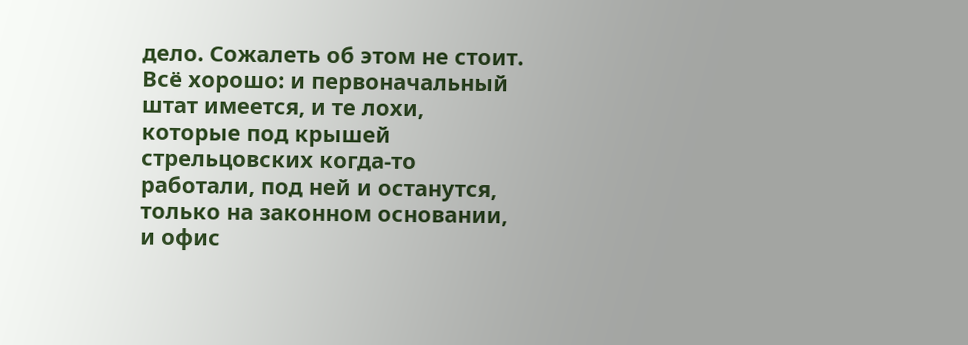дело. Сожалеть об этом не стоит. Всё хорошо: и первоначальный штат имеется, и те лохи, которые под крышей стрельцовских когда-то работали, под ней и останутся, только на законном основании, и офис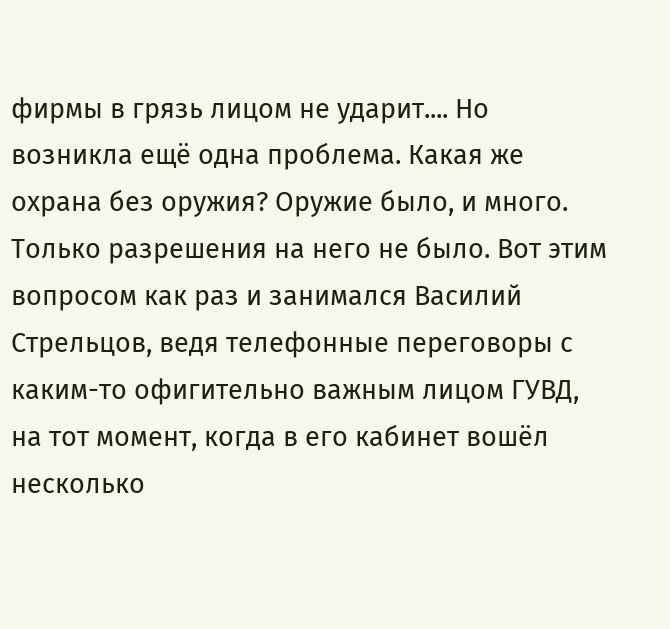фирмы в грязь лицом не ударит.... Но возникла ещё одна проблема. Какая же охрана без оружия? Оружие было, и много. Только разрешения на него не было. Вот этим вопросом как раз и занимался Василий Стрельцов, ведя телефонные переговоры с каким-то офигительно важным лицом ГУВД, на тот момент, когда в его кабинет вошёл несколько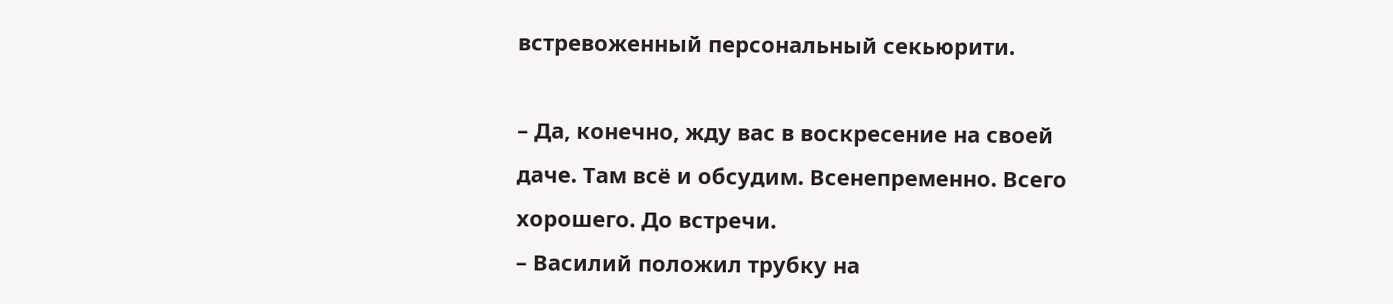встревоженный персональный секьюрити.

– Да, конечно, жду вас в воскресение на своей даче. Там всё и обсудим. Всенепременно. Всего хорошего. До встречи.
– Василий положил трубку на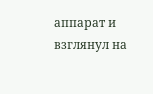аппарат и взглянул на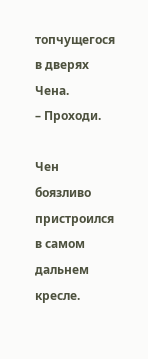топчущегося в дверях Чена.
– Проходи.

Чен боязливо пристроился в самом дальнем кресле.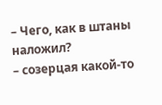– Чего, как в штаны наложил?
– созерцая какой-то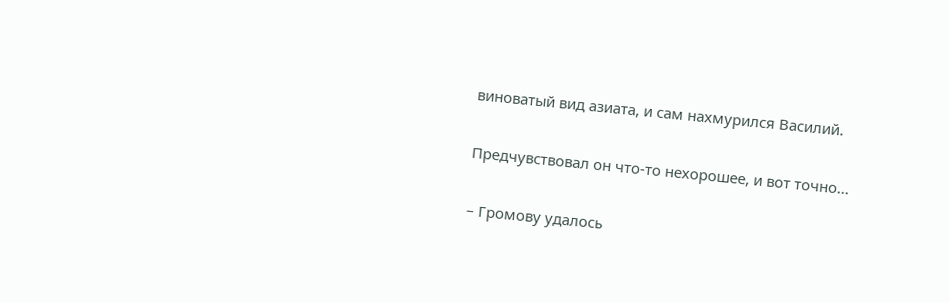виноватый вид азиата, и сам нахмурился Василий.

Предчувствовал он что-то нехорошее, и вот точно...

– Громову удалось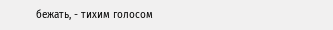бежать, - тихим голосом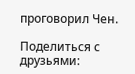проговорил Чен.

Поделиться с друзьями: